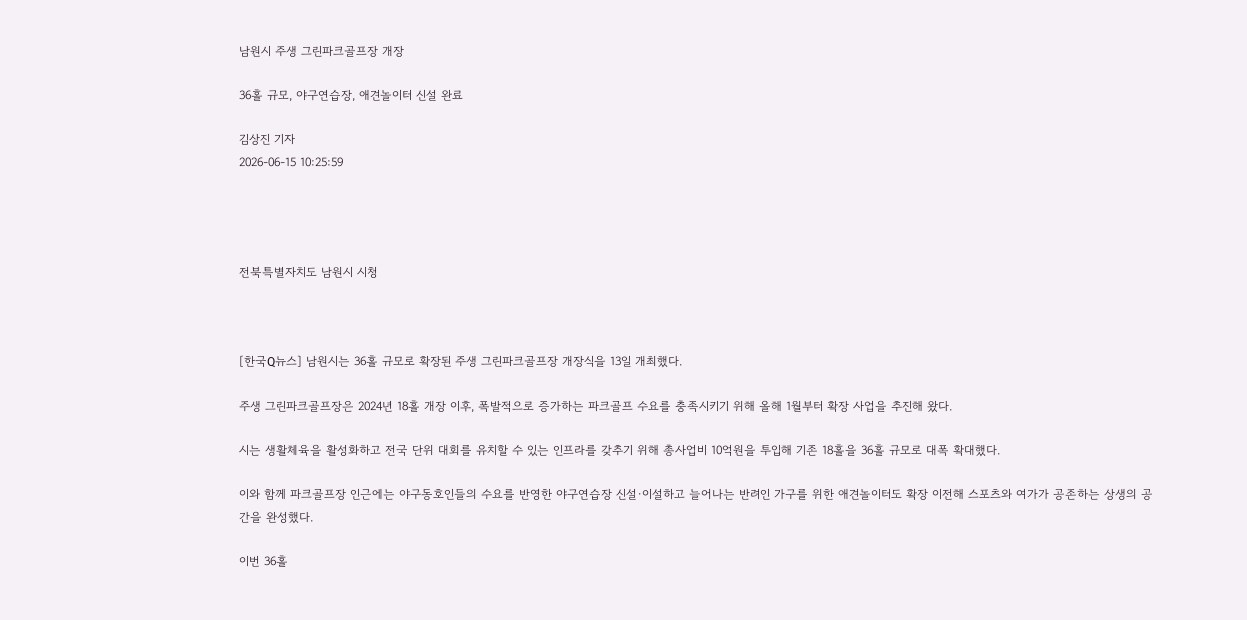남원시 주생 그린파크골프장 개장

36홀 규모, 야구연습장, 애견놀이터 신설 완료

김상진 기자
2026-06-15 10:25:59




전북특별자치도 남원시 시청



[한국Q뉴스] 남원시는 36홀 규모로 확장된 주생 그린파크골프장 개장식을 13일 개최했다.

주생 그린파크골프장은 2024년 18홀 개장 이후, 폭발적으로 증가하는 파크골프 수요를 충족시키기 위해 올해 1월부터 확장 사업을 추진해 왔다.

시는 생활체육을 활성화하고 전국 단위 대회를 유치할 수 있는 인프라를 갖추기 위해 총사업비 10억원을 투입해 기존 18홀을 36홀 규모로 대폭 확대했다.

이와 함께 파크골프장 인근에는 야구동호인들의 수요를 반영한 야구연습장 신설·이설하고 늘어나는 반려인 가구를 위한 애견놀이터도 확장 이전해 스포츠와 여가가 공존하는 상생의 공간을 완성했다.

이번 36홀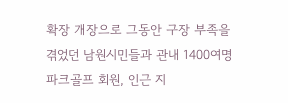확장 개장으로 그동안 구장 부족을 겪었던 남원시민들과 관내 1400여명 파크골프 회원, 인근 지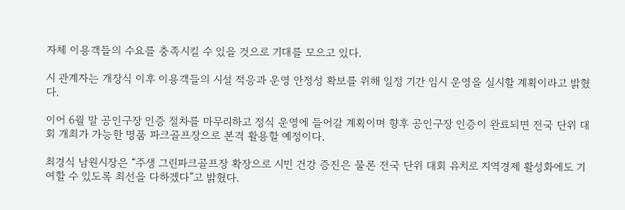자체 이용객들의 수요를 충족시킬 수 있을 것으로 기대를 모으고 있다.

시 관계자는 개장식 이후 이용객들의 시설 적응과 운영 안정성 확보를 위해 일정 기간 임시 운영을 실시할 계획이라고 밝혔다.

이어 6월 말 공인구장 인증 절차를 마무리하고 정식 운영에 들어갈 계획이며 향후 공인구장 인증이 완료되면 전국 단위 대회 개최가 가능한 명품 파크골프장으로 본격 활용할 예정이다.

최경식 남원시장은 “주생 그린파크골프장 확장으로 시민 건강 증진은 물론 전국 단위 대회 유치로 지역경제 활성화에도 기여할 수 있도록 최선을 다하겠다”고 밝혔다.